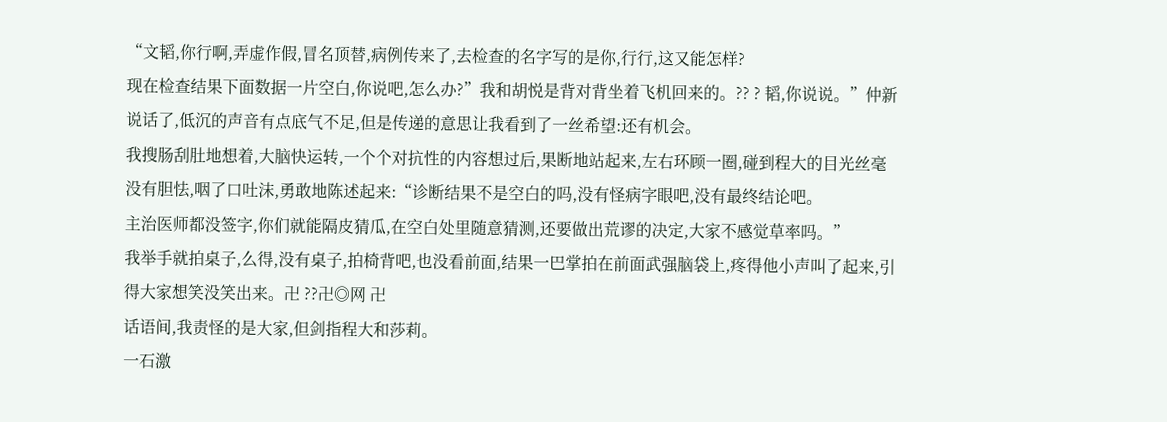“文韬,你行啊,弄虚作假,冒名顶替,病例传来了,去检查的名字写的是你,行行,这又能怎样?
现在检查结果下面数据一片空白,你说吧,怎么办?”我和胡悦是背对背坐着飞机回来的。?? ? 韬,你说说。”仲新说话了,低沉的声音有点底气不足,但是传递的意思让我看到了一丝希望:还有机会。
我搜肠刮肚地想着,大脑快运转,一个个对抗性的内容想过后,果断地站起来,左右环顾一圈,碰到程大的目光丝毫没有胆怯,咽了口吐沫,勇敢地陈述起来:“诊断结果不是空白的吗,没有怪病字眼吧,没有最终结论吧。
主治医师都没签字,你们就能隔皮猜瓜,在空白处里随意猜测,还要做出荒谬的决定,大家不感觉草率吗。”
我举手就拍桌子,么得,没有桌子,拍椅背吧,也没看前面,结果一巴掌拍在前面武强脑袋上,疼得他小声叫了起来,引得大家想笑没笑出来。卍 ??卍◎网 卍
话语间,我责怪的是大家,但剑指程大和莎莉。
一石激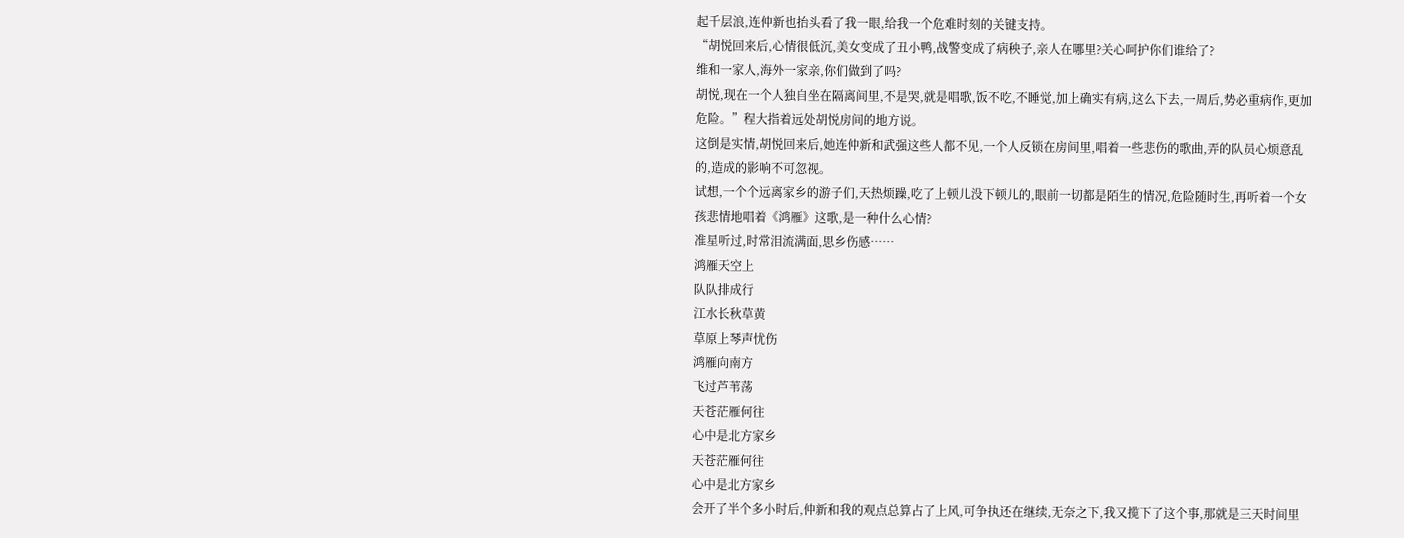起千层浪,连仲新也抬头看了我一眼,给我一个危难时刻的关键支持。
“胡悦回来后,心情很低沉,美女变成了丑小鸭,战警变成了病秧子,亲人在哪里?关心呵护你们谁给了?
维和一家人,海外一家亲,你们做到了吗?
胡悦,现在一个人独自坐在隔离间里,不是哭,就是唱歌,饭不吃,不睡觉,加上确实有病,这么下去,一周后,势必重病作,更加危险。”程大指着远处胡悦房间的地方说。
这倒是实情,胡悦回来后,她连仲新和武强这些人都不见,一个人反锁在房间里,唱着一些悲伤的歌曲,弄的队员心烦意乱的,造成的影响不可忽视。
试想,一个个远离家乡的游子们,天热烦躁,吃了上顿儿没下顿儿的,眼前一切都是陌生的情况,危险随时生,再听着一个女孩悲情地唱着《鸿雁》这歌,是一种什么心情?
准星听过,时常泪流满面,思乡伤感……
鸿雁天空上
队队排成行
江水长秋草黄
草原上琴声忧伤
鸿雁向南方
飞过芦苇荡
天苍茫雁何往
心中是北方家乡
天苍茫雁何往
心中是北方家乡
会开了半个多小时后,仲新和我的观点总算占了上风,可争执还在继续,无奈之下,我又揽下了这个事,那就是三天时间里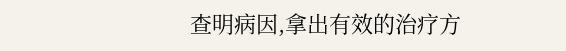查明病因,拿出有效的治疗方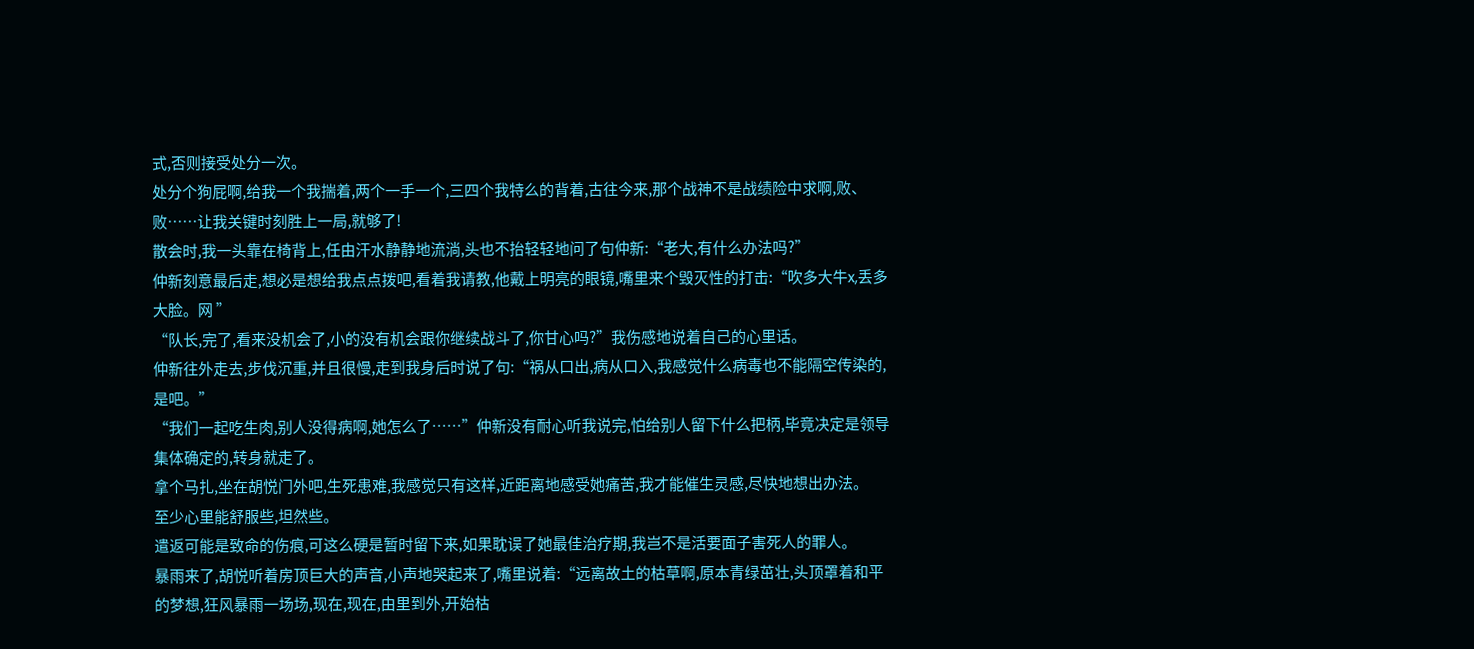式,否则接受处分一次。
处分个狗屁啊,给我一个我揣着,两个一手一个,三四个我特么的背着,古往今来,那个战神不是战绩险中求啊,败、败……让我关键时刻胜上一局,就够了!
散会时,我一头靠在椅背上,任由汗水静静地流淌,头也不抬轻轻地问了句仲新:“老大,有什么办法吗?”
仲新刻意最后走,想必是想给我点点拨吧,看着我请教,他戴上明亮的眼镜,嘴里来个毁灭性的打击:“吹多大牛x,丢多大脸。网 ”
“队长,完了,看来没机会了,小的没有机会跟你继续战斗了,你甘心吗?”我伤感地说着自己的心里话。
仲新往外走去,步伐沉重,并且很慢,走到我身后时说了句:“祸从口出,病从口入,我感觉什么病毒也不能隔空传染的,是吧。”
“我们一起吃生肉,别人没得病啊,她怎么了……”仲新没有耐心听我说完,怕给别人留下什么把柄,毕竟决定是领导集体确定的,转身就走了。
拿个马扎,坐在胡悦门外吧,生死患难,我感觉只有这样,近距离地感受她痛苦,我才能催生灵感,尽快地想出办法。
至少心里能舒服些,坦然些。
遣返可能是致命的伤痕,可这么硬是暂时留下来,如果耽误了她最佳治疗期,我岂不是活要面子害死人的罪人。
暴雨来了,胡悦听着房顶巨大的声音,小声地哭起来了,嘴里说着:“远离故土的枯草啊,原本青绿茁壮,头顶罩着和平的梦想,狂风暴雨一场场,现在,现在,由里到外,开始枯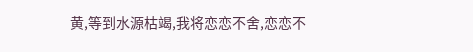黄,等到水源枯竭,我将恋恋不舍,恋恋不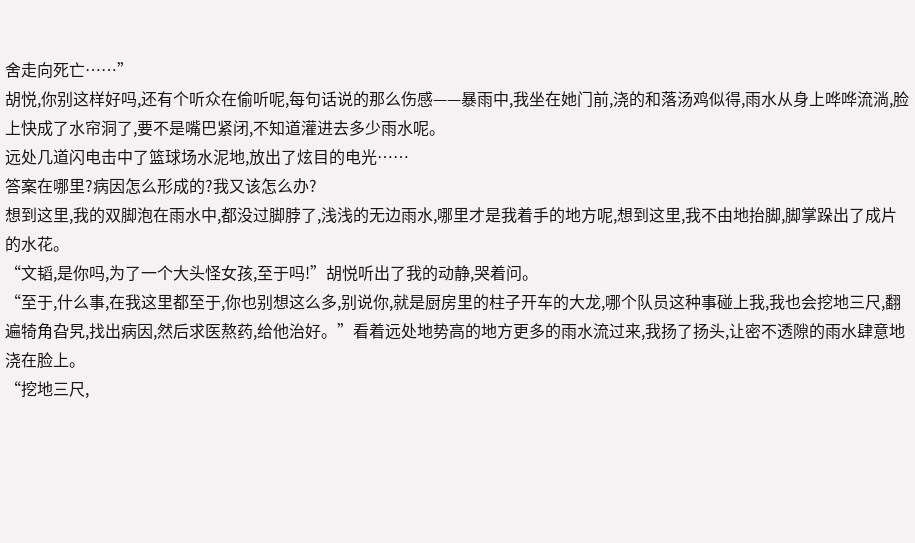舍走向死亡……”
胡悦,你别这样好吗,还有个听众在偷听呢,每句话说的那么伤感——暴雨中,我坐在她门前,浇的和落汤鸡似得,雨水从身上哗哗流淌,脸上快成了水帘洞了,要不是嘴巴紧闭,不知道灌进去多少雨水呢。
远处几道闪电击中了篮球场水泥地,放出了炫目的电光……
答案在哪里?病因怎么形成的?我又该怎么办?
想到这里,我的双脚泡在雨水中,都没过脚脖了,浅浅的无边雨水,哪里才是我着手的地方呢,想到这里,我不由地抬脚,脚掌跺出了成片的水花。
“文韬,是你吗,为了一个大头怪女孩,至于吗!”胡悦听出了我的动静,哭着问。
“至于,什么事,在我这里都至于,你也别想这么多,别说你,就是厨房里的柱子开车的大龙,哪个队员这种事碰上我,我也会挖地三尺,翻遍犄角旮旯,找出病因,然后求医熬药,给他治好。”看着远处地势高的地方更多的雨水流过来,我扬了扬头,让密不透隙的雨水肆意地浇在脸上。
“挖地三尺,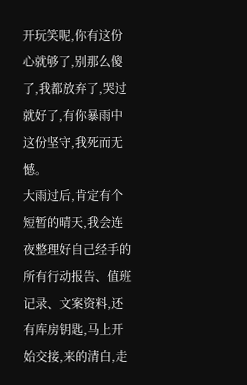开玩笑呢,你有这份心就够了,别那么傻了,我都放弃了,哭过就好了,有你暴雨中这份坚守,我死而无憾。
大雨过后,肯定有个短暂的晴天,我会连夜整理好自己经手的所有行动报告、值班记录、文案资料,还有库房钥匙,马上开始交接,来的清白,走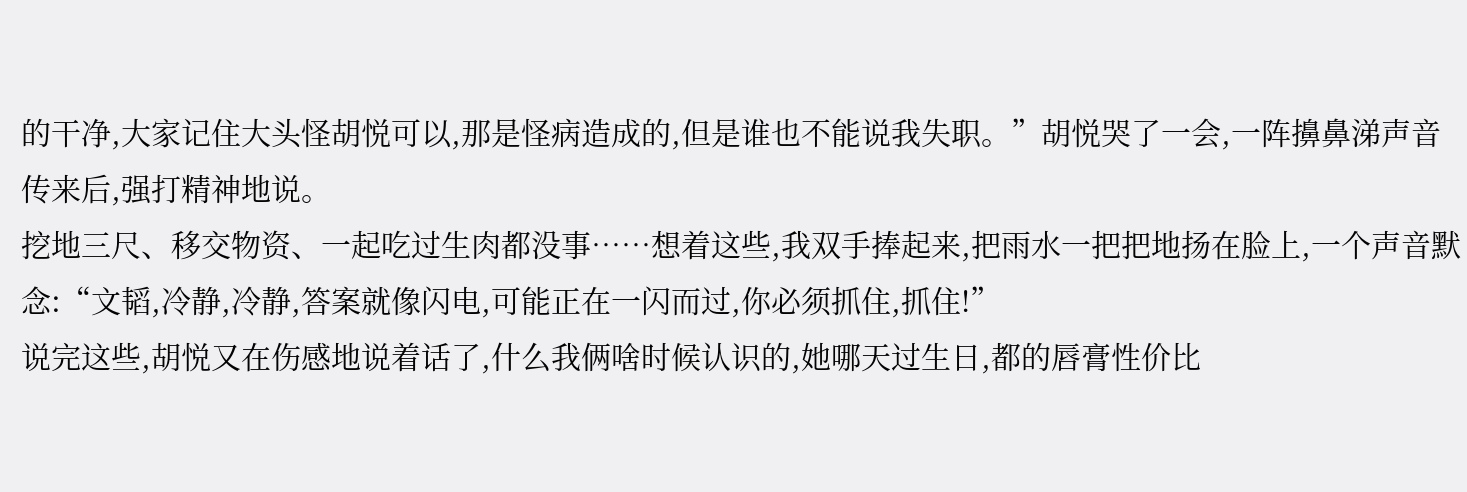的干净,大家记住大头怪胡悦可以,那是怪病造成的,但是谁也不能说我失职。”胡悦哭了一会,一阵擤鼻涕声音传来后,强打精神地说。
挖地三尺、移交物资、一起吃过生肉都没事……想着这些,我双手捧起来,把雨水一把把地扬在脸上,一个声音默念:“文韬,冷静,冷静,答案就像闪电,可能正在一闪而过,你必须抓住,抓住!”
说完这些,胡悦又在伤感地说着话了,什么我俩啥时候认识的,她哪天过生日,都的唇膏性价比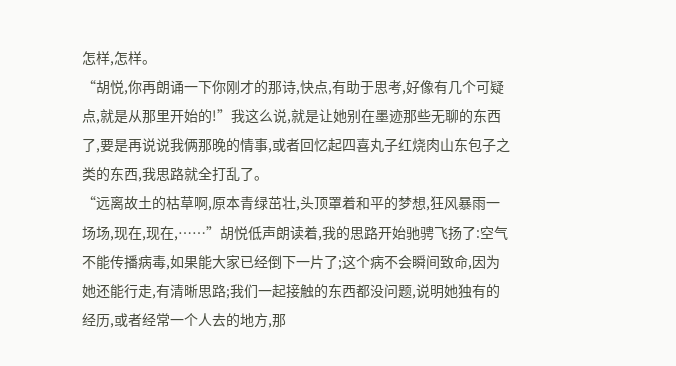怎样,怎样。
“胡悦,你再朗诵一下你刚才的那诗,快点,有助于思考,好像有几个可疑点,就是从那里开始的!”我这么说,就是让她别在墨迹那些无聊的东西了,要是再说说我俩那晚的情事,或者回忆起四喜丸子红烧肉山东包子之类的东西,我思路就全打乱了。
“远离故土的枯草啊,原本青绿茁壮,头顶罩着和平的梦想,狂风暴雨一场场,现在,现在,……”胡悦低声朗读着,我的思路开始驰骋飞扬了:空气不能传播病毒,如果能大家已经倒下一片了;这个病不会瞬间致命,因为她还能行走,有清晰思路;我们一起接触的东西都没问题,说明她独有的经历,或者经常一个人去的地方,那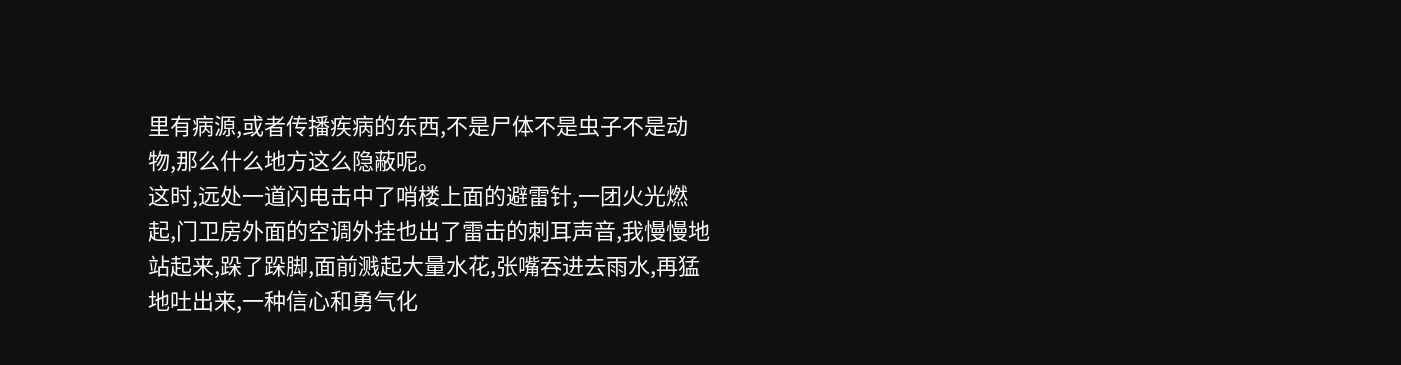里有病源,或者传播疾病的东西,不是尸体不是虫子不是动物,那么什么地方这么隐蔽呢。
这时,远处一道闪电击中了哨楼上面的避雷针,一团火光燃起,门卫房外面的空调外挂也出了雷击的刺耳声音,我慢慢地站起来,跺了跺脚,面前溅起大量水花,张嘴吞进去雨水,再猛地吐出来,一种信心和勇气化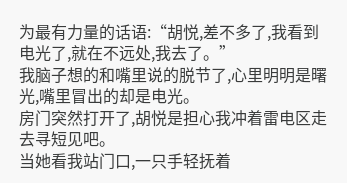为最有力量的话语:“胡悦,差不多了,我看到电光了,就在不远处,我去了。”
我脑子想的和嘴里说的脱节了,心里明明是曙光,嘴里冒出的却是电光。
房门突然打开了,胡悦是担心我冲着雷电区走去寻短见吧。
当她看我站门口,一只手轻抚着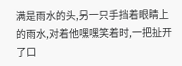满是雨水的头,另一只手挡着眼睛上的雨水,对着他嘿嘿笑着时,一把扯开了口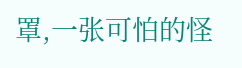罩,一张可怕的怪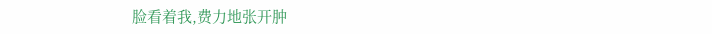脸看着我,费力地张开肿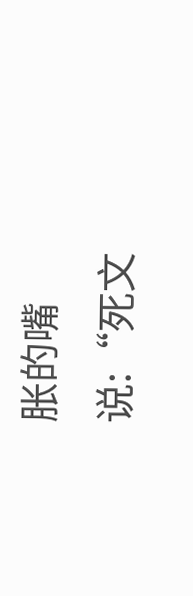胀的嘴说:“死文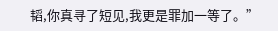韬,你真寻了短见,我更是罪加一等了。”